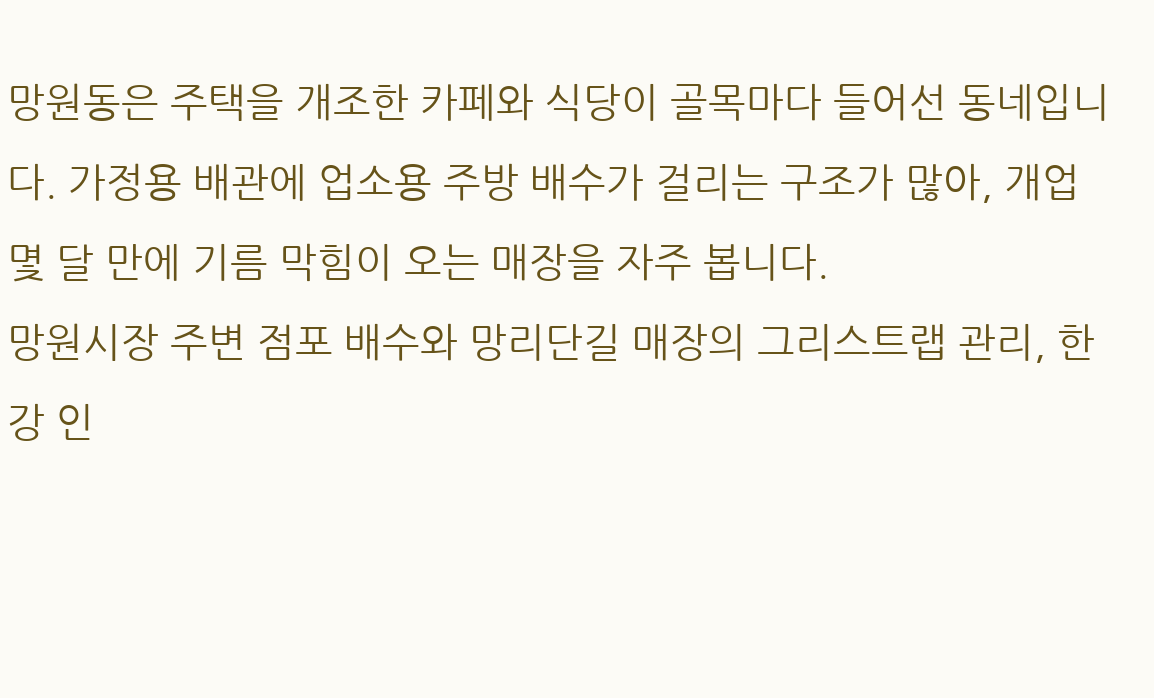망원동은 주택을 개조한 카페와 식당이 골목마다 들어선 동네입니다. 가정용 배관에 업소용 주방 배수가 걸리는 구조가 많아, 개업 몇 달 만에 기름 막힘이 오는 매장을 자주 봅니다.
망원시장 주변 점포 배수와 망리단길 매장의 그리스트랩 관리, 한강 인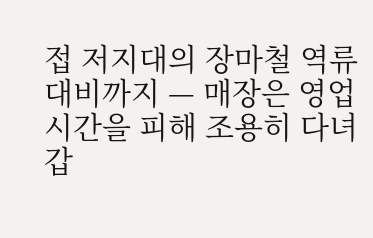접 저지대의 장마철 역류 대비까지 — 매장은 영업시간을 피해 조용히 다녀갑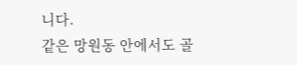니다.
같은 망원동 안에서도 골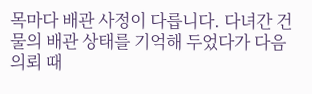목마다 배관 사정이 다릅니다. 다녀간 건물의 배관 상태를 기억해 두었다가 다음 의뢰 때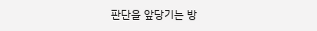판단을 앞당기는 방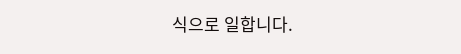식으로 일합니다.